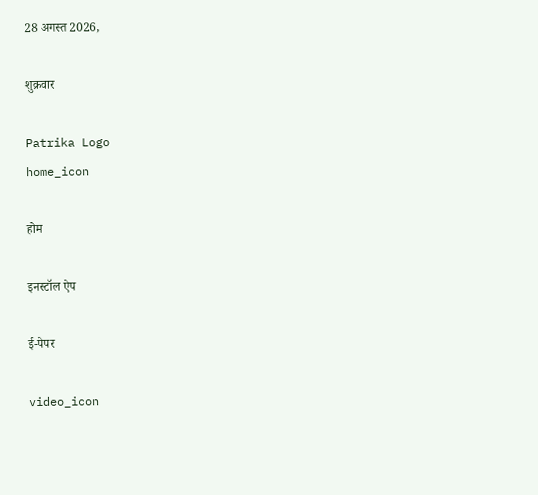28 अगस्त 2026,

शुक्रवार

Patrika Logo
home_icon

होम

इनस्टॉल ऐप

ई-पेपर

video_icon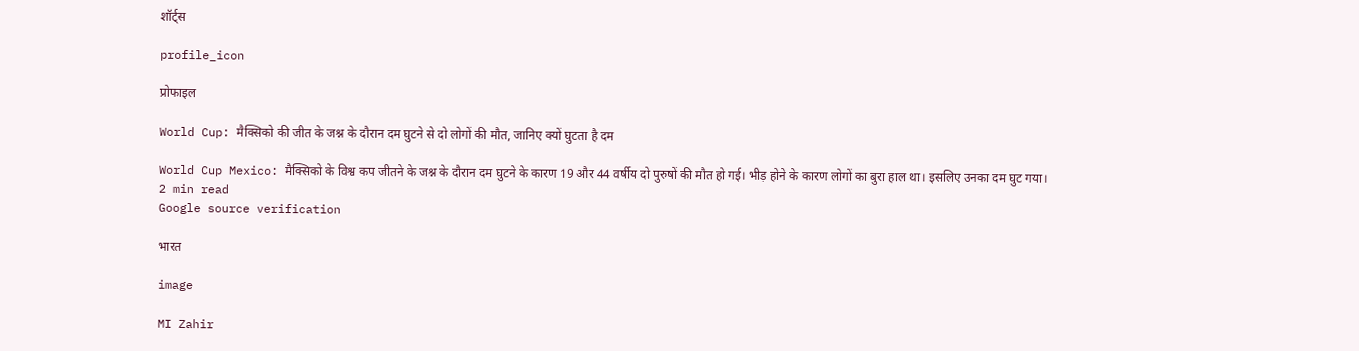शॉर्ट्स

profile_icon

प्रोफाइल

World Cup: मैक्सिको की जीत के जश्न के दौरान दम घुटने से दो लोगों की मौत, जानिए क्यों घुटता है दम

World Cup Mexico: मैक्सिको के विश्व कप जीतने के जश्न के दौरान दम घुटने के कारण 19 और 44 वर्षीय दो पुरुषों की मौत हो गई। भीड़ होने के कारण लोगों का बुरा हाल था। इसलिए उनका दम घुट गया।
2 min read
Google source verification

भारत

image

MI Zahir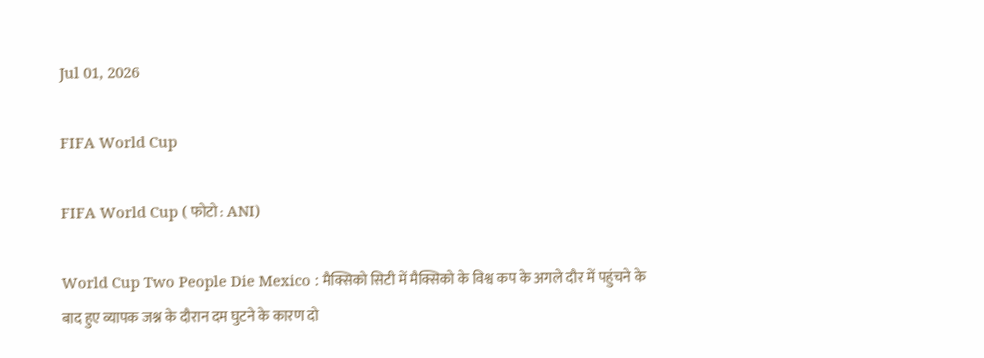Jul 01, 2026

FIFA World Cup

FIFA World Cup ( फोटो : ANI)

World Cup Two People Die Mexico : मैक्सिको सिटी में मैक्सिको के विश्व कप के अगले दौर में पहुंचने के बाद हुए व्यापक जश्न के दौरान दम घुटने के कारण दो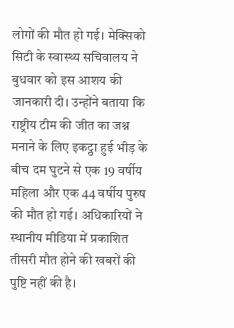लोगों की मौत हो गई। मेक्सिको सिटी के स्वास्थ्य सचिवालय ने बुधवार को इस आशय की जानकारी दी। उन्होंने बताया कि राष्ट्रीय टीम की जीत का जश्न मनाने के लिए इकट्ठा हुई भीड़ के बीच दम घुटने से एक 19 वर्षीय महिला और एक 44 वर्षीय पुरुष की मौत हो गई। अधिकारियों ने स्थानीय मीडिया में प्रकाशित तीसरी मौत होने की खबरों की पुष्टि नहीं की है।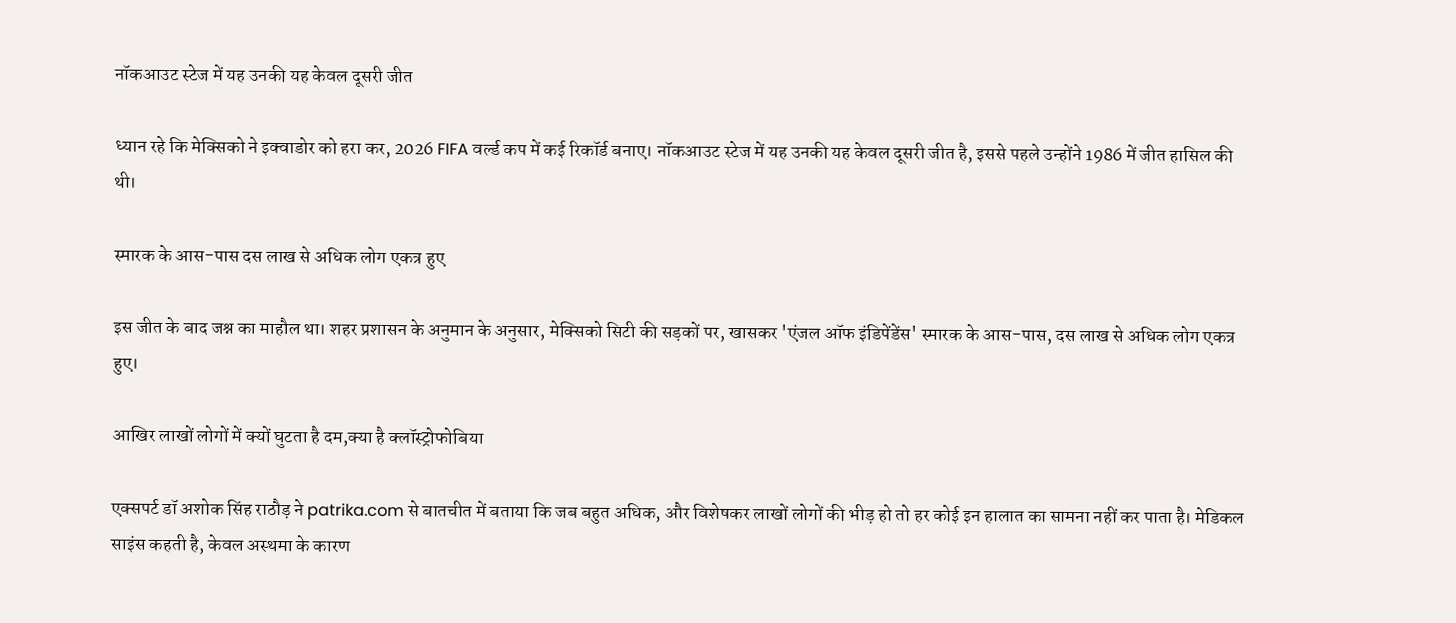नॉकआउट स्टेज में यह उनकी यह केवल दूसरी जीत

ध्यान रहे कि मेक्सिको ने इक्वाडोर को हरा कर, 2026 FIFA वर्ल्ड कप में कई रिकॉर्ड बनाए। नॉकआउट स्टेज में यह उनकी यह केवल दूसरी जीत है, इससे पहले उन्होंने 1986 में जीत हासिल की थी।

स्मारक के आस-पास दस लाख से अधिक लोग एकत्र हुए

इस जीत के बाद जश्न का माहौल था। शहर प्रशासन के अनुमान के अनुसार, मेक्सिको सिटी की सड़कों पर, खासकर 'एंजल ऑफ इंडिपेंडेंस' स्मारक के आस-पास, दस लाख से अधिक लोग एकत्र हुए।

आखिर लाखों लोगों में क्यों घुटता है दम,क्या है क्लॉस्ट्रोफोबिया

एक्सपर्ट डॉ अशोक सिंह राठौड़ ने patrika.com से बातचीत में बताया कि जब बहुत अधिक, और विशेषकर लाखों लोगों की भीड़ हो तो हर कोई इन हालात का सामना नहीं कर पाता है। मेडिकल साइंस कहती है, केवल अस्थमा के कारण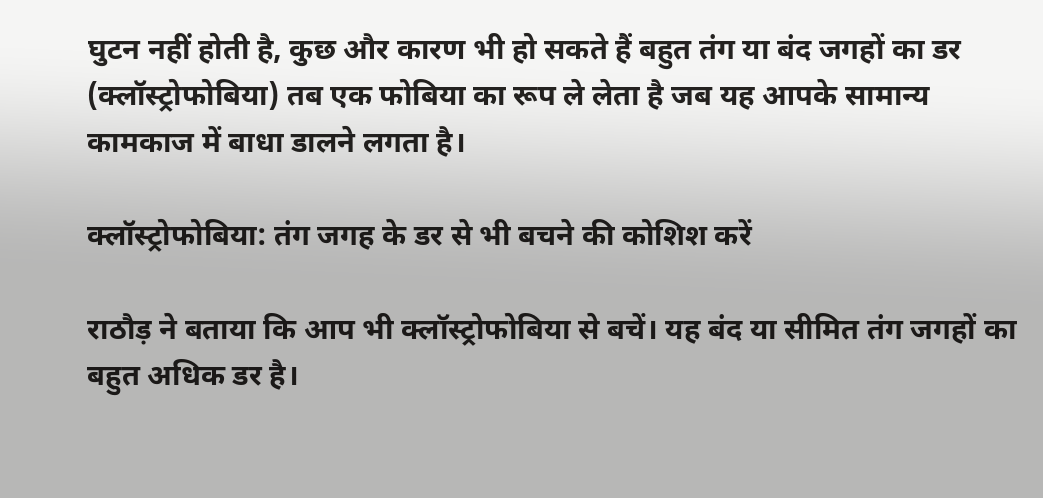घुटन नहीं होती है, कुछ और कारण भी हो सकते हैं बहुत तंग या बंद जगहों का डर (क्लॉस्ट्रोफोबिया) तब एक फोबिया का रूप ले लेता है जब यह आपके सामान्य कामकाज में बाधा डालने लगता है।

क्लॉस्ट्रोफोबिया: तंग जगह के डर से भी बचने की कोशिश करें

राठौड़ ने बताया कि आप भी क्लॉस्ट्रोफोबिया से बचें। यह बंद या सीमित तंग जगहों का बहुत अधिक डर है।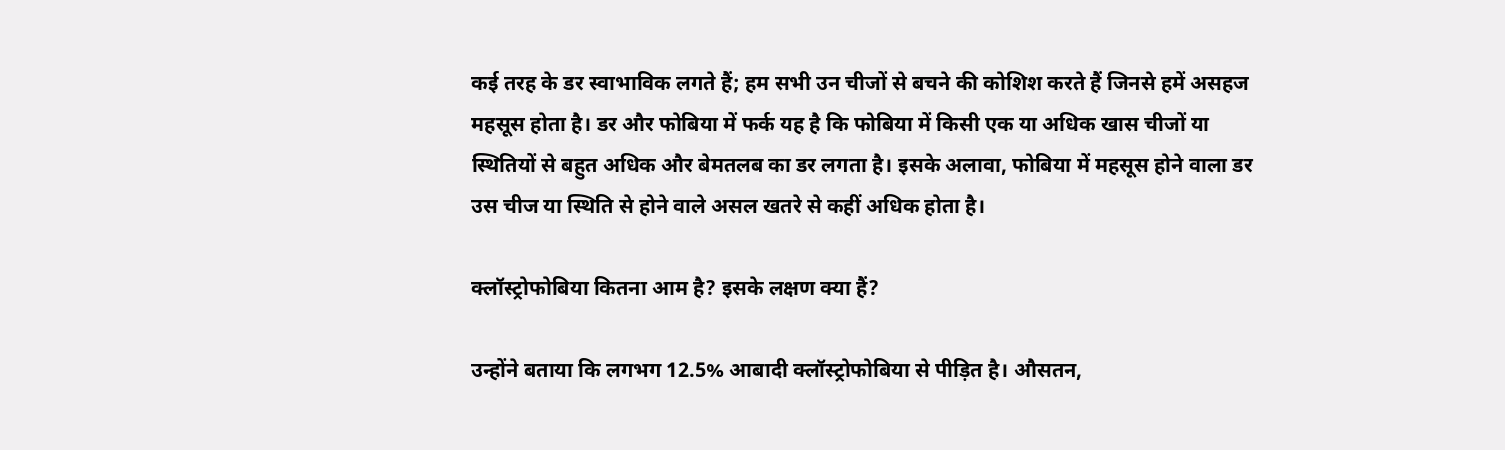कई तरह के डर स्वाभाविक लगते हैं; हम सभी उन चीजों से बचने की कोशिश करते हैं जिनसे हमें असहज महसूस होता है। डर और फोबिया में फर्क यह है कि फोबिया में किसी एक या अधिक खास चीजों या स्थितियों से बहुत अधिक और बेमतलब का डर लगता है। इसके अलावा, फोबिया में महसूस होने वाला डर उस चीज या स्थिति से होने वाले असल खतरे से कहीं अधिक होता है।

क्लॉस्ट्रोफोबिया कितना आम है? इसके लक्षण क्या हैं?

उन्होंने बताया कि लगभग 12.5% आबादी क्लॉस्ट्रोफोबिया से पीड़ित है। औसतन,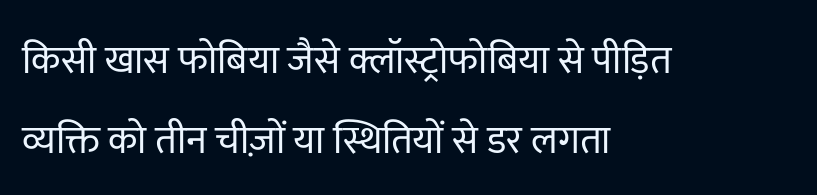किसी खास फोबिया जैसे क्लॉस्ट्रोफोबिया से पीड़ित व्यक्ति को तीन चीज़ों या स्थितियों से डर लगता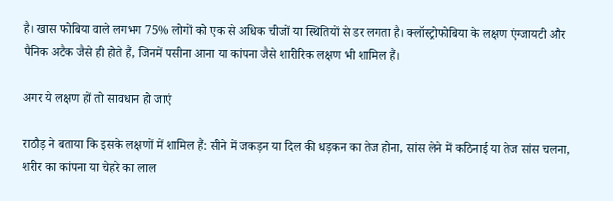है। खास फोबिया वाले लगभग 75% लोगों को एक से अधिक चीजों या स्थितियों से डर लगता है। क्लॉस्ट्रोफोबिया के लक्षण एंग्जायटी और पैनिक अटैक जैसे ही होते हैं, जिनमें पसीना आना या कांपना जैसे शारीरिक लक्षण भी शामिल हैं।

अगर ये लक्षण हों तो सावधान हो जाएं

राठौड़ ने बताया कि इसके लक्षणों में शामिल हैं: सीने में जकड़न या दिल की धड़कन का तेज होना, सांस लेने में कठिनाई या तेज सांस चलना, शरीर का कांपना या चेहरे का लाल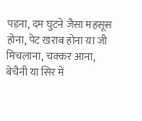पड़ना, दम घुटने जैसा महसूस होना, पेट खराब होना या जी मिचलाना, चक्कर आना, बेचैनी या सिर में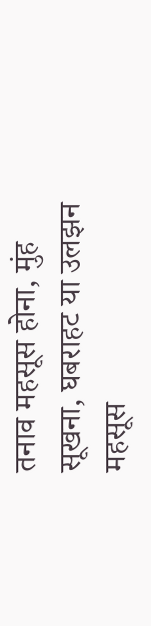तनाव महसूस होना, मुंह सूखना, घबराहट या उलझन महसूस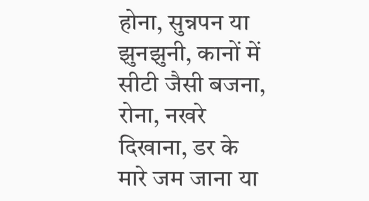होना, सुन्नपन या झुनझुनी, कानों में सीटी जैसी बजना, रोना, नखरे दिखाना, डर के मारे जम जाना या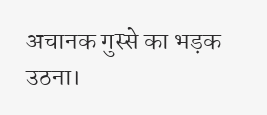अचानक गुस्से का भड़क उठना।